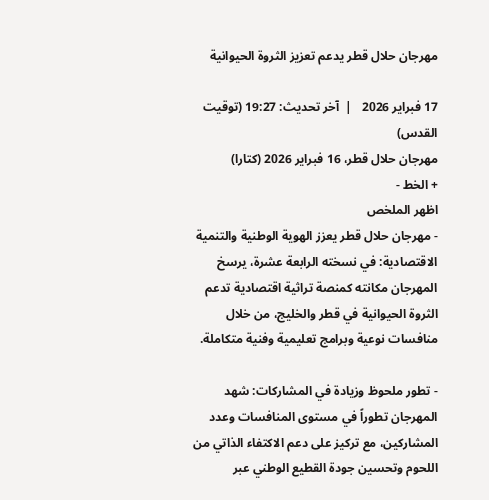مهرجان حلال قطر يدعم تعزيز الثروة الحيوانية

17 فبراير 2026   |  آخر تحديث: 19:27 (توقيت القدس)
مهرجان حلال قطر، 16 فبراير 2026 (كتارا)
+ الخط -
اظهر الملخص
- مهرجان حلال قطر يعزز الهوية الوطنية والتنمية الاقتصادية: في نسخته الرابعة عشرة، يرسخ المهرجان مكانته كمنصة تراثية اقتصادية تدعم الثروة الحيوانية في قطر والخليج، من خلال منافسات نوعية وبرامج تعليمية وفنية متكاملة.

- تطور ملحوظ وزيادة في المشاركات: شهد المهرجان تطوراً في مستوى المنافسات وعدد المشاركين، مع تركيز على دعم الاكتفاء الذاتي من اللحوم وتحسين جودة القطيع الوطني عبر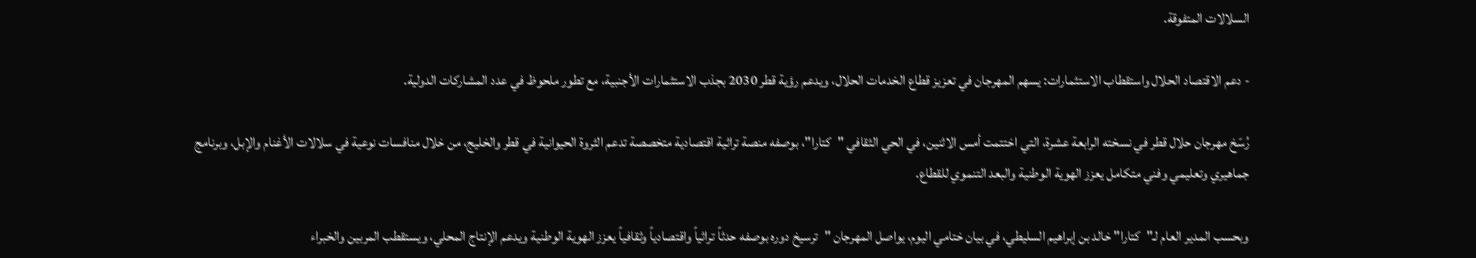السلالات المتفوقة.

- دعم الاقتصاد الحلال واستقطاب الاستثمارات: يسهم المهرجان في تعزيز قطاع الخدمات الحلال، ويدعم رؤية قطر 2030 بجذب الاستثمارات الأجنبية، مع تطور ملحوظ في عدد المشاركات الدولية.

رُسّخ مهرجان حلال قطر في نسخته الرابعة عشرة، التي اختتمت أمس الاثنين، في الحي الثقافي "كتارا"، بوصفه منصة تراثية اقتصادية متخصصة تدعم الثروة الحيوانية في قطر والخليج، من خلال منافسات نوعية في سلالات الأغنام والإبل، وبرنامج جماهيري وتعليمي وفني متكامل يعزز الهوية الوطنية والبعد التنموي للقطاع.

وبحسب المدير العام لـ"كتارا" خالد بن إبراهيم السليطي، في بيان ختامي اليوم، يواصل المهرجان "ترسيخ دوره بوصفه حدثاً تراثياً واقتصادياً وثقافياً يعزز الهوية الوطنية ويدعم الإنتاج المحلي، ويستقطب المربين والخبراء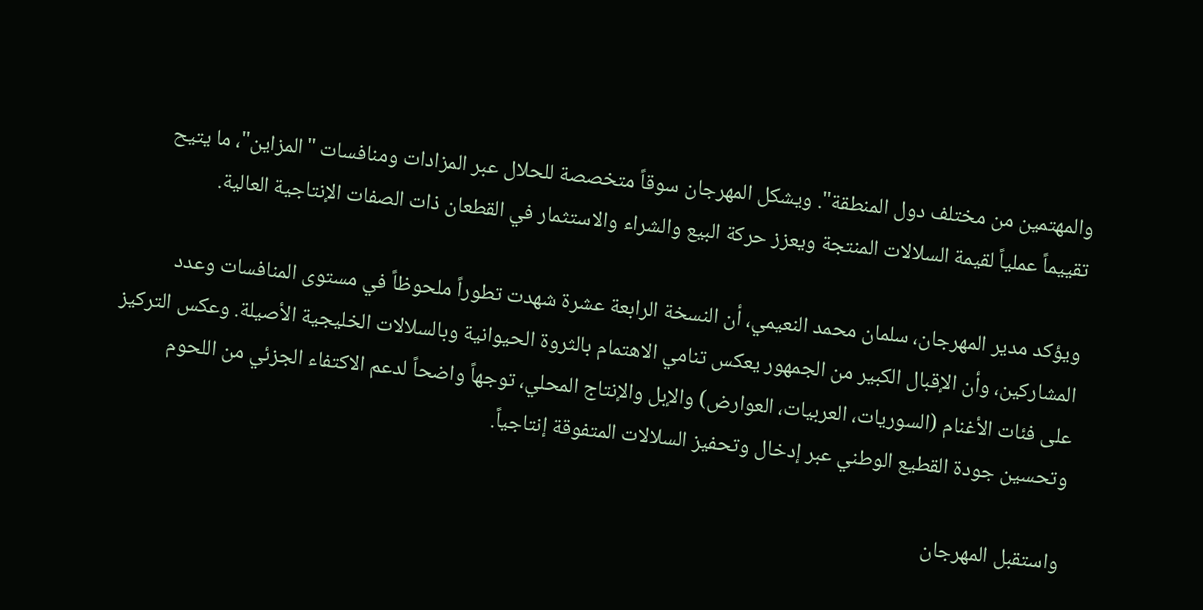والمهتمين من مختلف دول المنطقة". ويشكل المهرجان سوقاً متخصصة للحلال عبر المزادات ومنافسات "المزاين"، ما يتيح تقييماً عملياً لقيمة السلالات المنتجة ويعزز حركة البيع والشراء والاستثمار في القطعان ذات الصفات الإنتاجية العالية.

ويؤكد مدير المهرجان، سلمان محمد النعيمي، أن النسخة الرابعة عشرة شهدت تطوراً ملحوظاً في مستوى المنافسات وعدد المشاركين، وأن الإقبال الكبير من الجمهور يعكس تنامي الاهتمام بالثروة الحيوانية وبالسلالات الخليجية الأصيلة. وعكس التركيز على فئات الأغنام (السوريات، العربيات، العوارض) والإبل والإنتاج المحلي، توجهاً واضحاً لدعم الاكتفاء الجزئي من اللحوم وتحسين جودة القطيع الوطني عبر إدخال وتحفيز السلالات المتفوقة إنتاجياً.

واستقبل المهرجان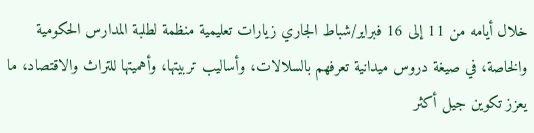خلال أيامه من 11 إلى 16 فبراير/شباط الجاري زيارات تعليمية منظمة لطلبة المدارس الحكومية والخاصة، في صيغة دروس ميدانية تعرفهم بالسلالات، وأساليب تربيتها، وأهميتها للتراث والاقتصاد، ما يعزز تكوين جيل أكثر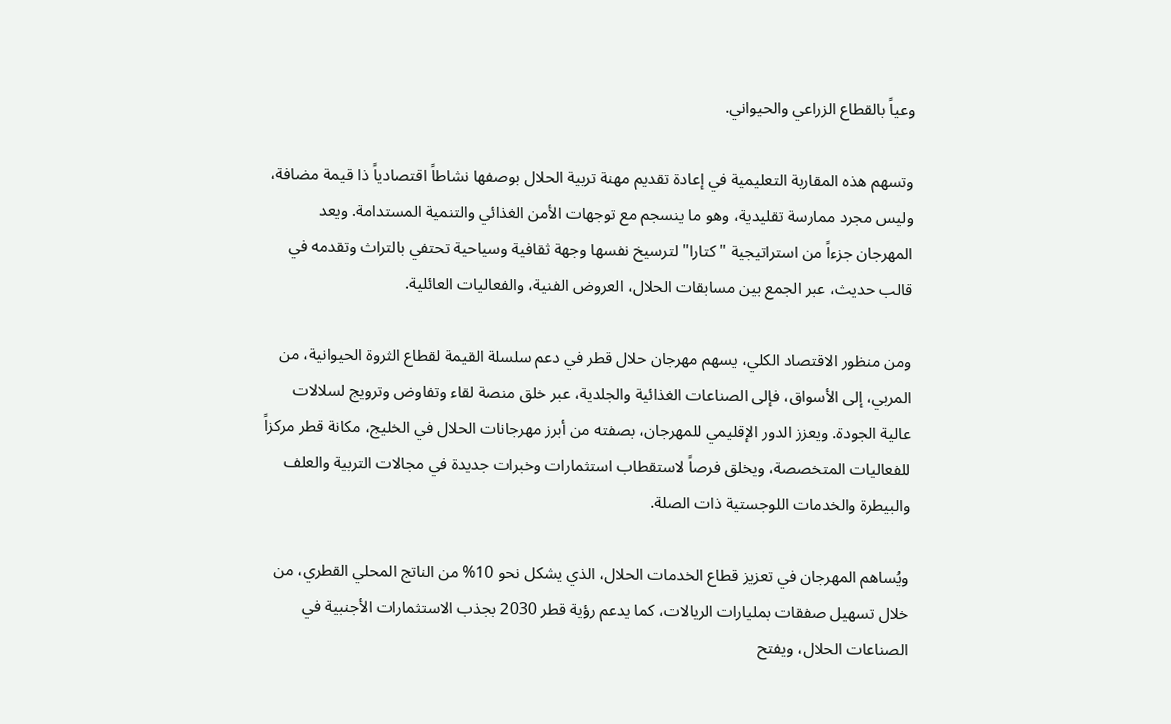وعياً بالقطاع الزراعي والحيواني.

وتسهم هذه المقاربة التعليمية في إعادة تقديم مهنة تربية الحلال بوصفها نشاطاً اقتصادياً ذا قيمة مضافة، وليس مجرد ممارسة تقليدية، وهو ما ينسجم مع توجهات الأمن الغذائي والتنمية المستدامة. ويعد المهرجان جزءاً من استراتيجية "كتارا" لترسيخ نفسها وجهة ثقافية وسياحية تحتفي بالتراث وتقدمه في قالب حديث، عبر الجمع بين مسابقات الحلال، العروض الفنية، والفعاليات العائلية.

ومن منظور الاقتصاد الكلي، يسهم مهرجان حلال قطر في دعم سلسلة القيمة لقطاع الثروة الحيوانية، من المربي، إلى الأسواق، فإلى الصناعات الغذائية والجلدية، عبر خلق منصة لقاء وتفاوض وترويج لسلالات عالية الجودة. ويعزز الدور الإقليمي للمهرجان، بصفته من أبرز مهرجانات الحلال في الخليج، مكانة قطر مركزاً للفعاليات المتخصصة، ويخلق فرصاً لاستقطاب استثمارات وخبرات جديدة في مجالات التربية والعلف والبيطرة والخدمات اللوجستية ذات الصلة.

ويُساهم المهرجان في تعزيز قطاع الخدمات الحلال، الذي يشكل نحو 10% من الناتج المحلي القطري، من خلال تسهيل صفقات بمليارات الريالات، كما يدعم رؤية قطر 2030 بجذب الاستثمارات الأجنبية في الصناعات الحلال، ويفتح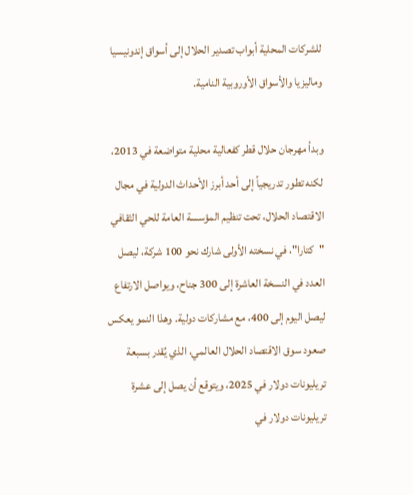للشركات المحلية أبواب تصدير الحلال إلى أسواق إندونيسيا وماليزيا والأسواق الأوروبية النامية.

وبدأ مهرجان حلال قطر كفعالية محلية متواضعة في 2013، لكنه تطور تدريجياً إلى أحد أبرز الأحداث الدولية في مجال الاقتصاد الحلال، تحت تنظيم المؤسسة العامة للحي الثقافي "كتارا"، في نسخته الأولى شارك نحو 100 شركة، ليصل العدد في النسخة العاشرة إلى 300 جناح، ويواصل الارتفاع ليصل اليوم إلى 400، مع مشاركات دولية. وهذا النمو يعكس صعود سوق الاقتصاد الحلال العالمي، الذي يُقدر بسبعة تريليونات دولار في 2025، ويتوقع أن يصل إلى عشرة تريليونات دولار في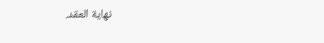نهاية العقد.